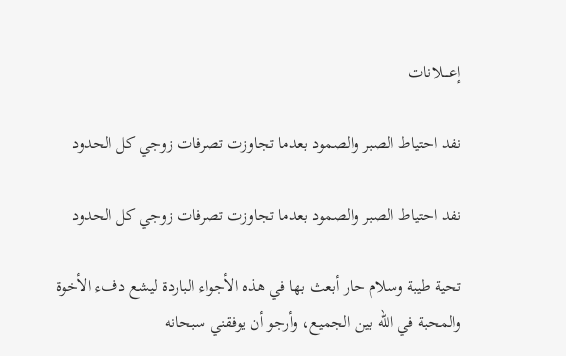إعــــلانات

نفد احتياط الصبر والصمود بعدما تجاوزت تصرفات زوجي كل الحدود

نفد احتياط الصبر والصمود بعدما تجاوزت تصرفات زوجي كل الحدود

تحية طيبة وسلام حار أبعث بها في هذه الأجواء الباردة ليشع دفء الأخوة والمحبة في الله بين الجميع، وأرجو أن يوفقني سبحانه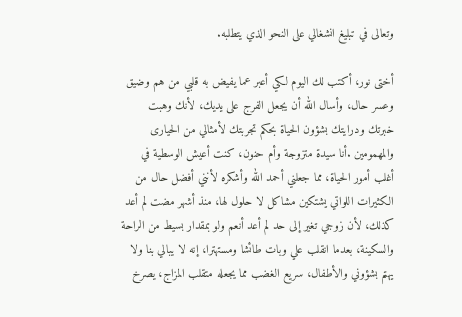وتعالى في تبليغ انشغالي على النحو الذي يتطلبه.

أختى نور، أكتب لك اليوم لكي أعبر عما يفيض به قلبي من هم وضيق وعسر حال، وأسال الله أن يجعل الفرج على يديك، لأنك وهبت خبرتك ودرايتك بشؤون الحياة بحكم تجربتك لأمثالي من الحيارى والمهمومين .أنا سيدة متزوجة وأم حنون، كنت أعيش الوسطية في أغلب أمور الحياة، مما جعلني أحمد الله وأشكره لأنني أفضل حال من الكثيرات اللواتي يشتكين مشاكل لا حلول لها، منذ أشهر مضت لم أعد كذلك، لأن زوجي تغير إلى حد لم أعد أنعم ولو بمقدار بسيط من الراحة والسكينة، بعدما انقلب علي وبات طائشا ومستهترا، إنه لا يبالي بنا ولا يهتم بشؤوني والأطفال، سريع الغضب مما يجعله متقلب المزاج، يصرخ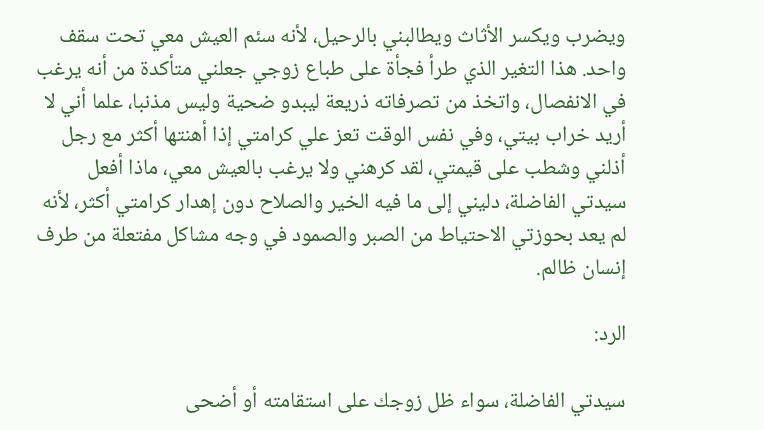ويضرب ويكسر الأثاث ويطالبني بالرحيل، لأنه سئم العيش معي تحت سقف واحد. هذا التغير الذي طرأ فجأة على طباع زوجي جعلني متأكدة من أنه يرغب في الانفصال، واتخذ من تصرفاته ذريعة ليبدو ضحية وليس مذنبا، علما أني لا أريد خراب بيتي، وفي نفس الوقت تعز علي كرامتي إذا أهنتها أكثر مع رجل أذلني وشطب على قيمتي، لقد كرهني ولا يرغب بالعيش معي، ماذا أفعل سيدتي الفاضلة، دليني إلى ما فيه الخير والصلاح دون إهدار كرامتي أكثر، لأنه لم يعد بحوزتي الاحتياط من الصبر والصمود في وجه مشاكل مفتعلة من طرف إنسان ظالم.

الرد:

سيدتي الفاضلة، سواء ظل زوجك على استقامته أو أضحى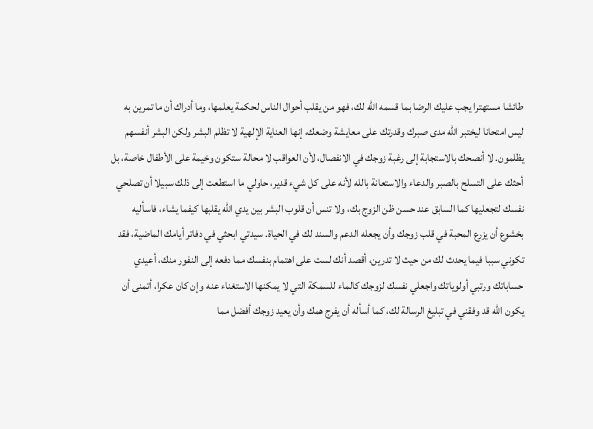طائشا مستهترا يجب عليك الرضا بما قسمه الله لك، فهو من يقلب أحوال الناس لحكمة يعلمها، وما أدراك أن ما تمرين به ليس امتحانا ليختبر الله مدى صبرك وقدرتك على معايشة وضعك، إنها العناية الإلهية لا تظلم البشر ولكن البشر أنفسهم يظلمون. لا أنصحك بالاستجابة إلى رغبة زوجك في الانفصال، لأن العواقب لا محالة ستكون وخيمة على الأطفال خاصة، بل أحثك على التسلح بالصبر والدعاء والاستعانة بالله لأنه على كل شيء قدير، حاولي ما استطعت إلى ذلك سبيلا أن تصلحي نفسك لتجعليها كما السابق عند حسن ظن الزوج بك، ولا تنس أن قلوب البشر بين يدي الله يقلبها كيفما يشاء، فاسأليه بخشوع أن يزرع المحبة في قلب زوجك وأن يجعله الدعم والسند لك في الحياة. سيدتي ابحثي في دفاتر أيامك الماضية، فقد تكوني سببا فيما يحدث لك من حيث لا تدرين، أقصد أنك لست على اهتمام بنفسك مما دفعه إلى النفور منك، أعيدي حساباتك ورتبي أولوياتك واجعلي نفسك لزوجك كالماء للسمكة التي لا يمكنها الاستغناء عنه وإن كان عكرا، أتمنى أن يكون الله قد وفقني في تبليغ الرسالة لك، كما أسأله أن يفرج همك وأن يعيد زوجك أفضل مما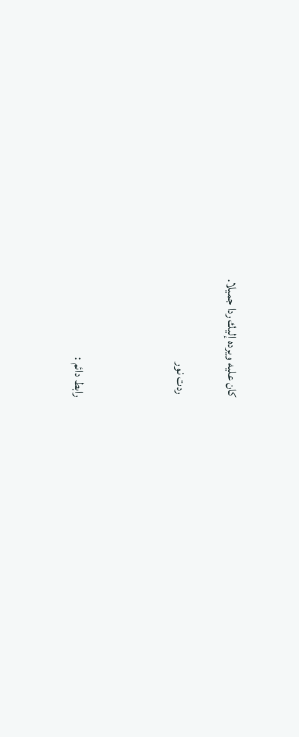كان عليه ويرده إليك ردا جميلا.

 ردت نور



رابط دائم :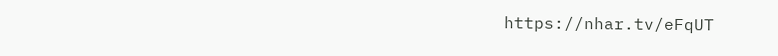https://nhar.tv/eFqUT